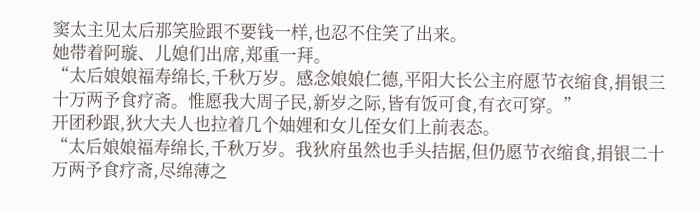窦太主见太后那笑脸跟不要钱一样,也忍不住笑了出来。
她带着阿璇、儿媳们出席,郑重一拜。
“太后娘娘福寿绵长,千秋万岁。感念娘娘仁德,平阳大长公主府愿节衣缩食,捐银三十万两予食疗斋。惟愿我大周子民,新岁之际,皆有饭可食,有衣可穿。”
开团秒跟,狄大夫人也拉着几个妯娌和女儿侄女们上前表态。
“太后娘娘福寿绵长,千秋万岁。我狄府虽然也手头拮据,但仍愿节衣缩食,捐银二十万两予食疗斋,尽绵薄之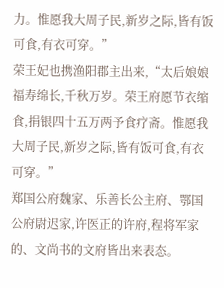力。惟愿我大周子民,新岁之际,皆有饭可食,有衣可穿。”
荣王妃也携渔阳郡主出来,“太后娘娘福寿绵长,千秋万岁。荣王府愿节衣缩食,捐银四十五万两予食疗斋。惟愿我大周子民,新岁之际,皆有饭可食,有衣可穿。”
郑国公府魏家、乐善长公主府、鄂国公府尉迟家,许医正的许府,程将军家的、文尚书的文府皆出来表态。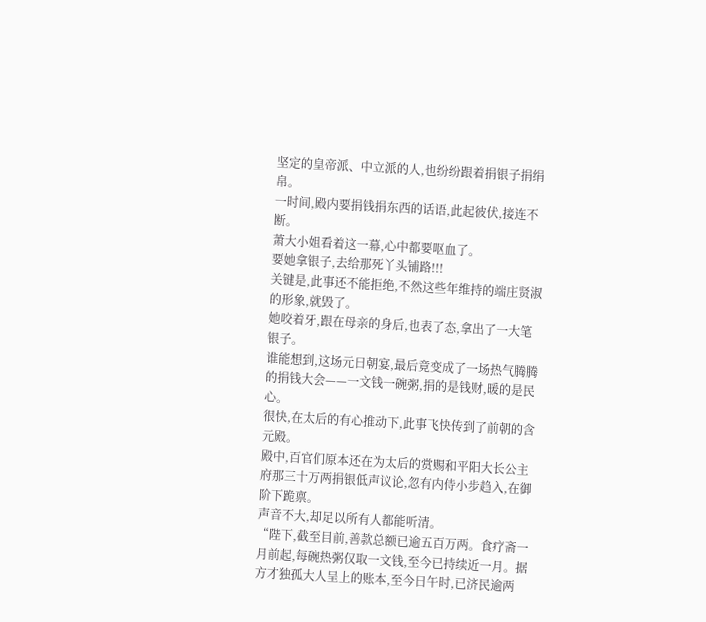坚定的皇帝派、中立派的人,也纷纷跟着捐银子捐绢帛。
一时间,殿内要捐钱捐东西的话语,此起彼伏,接连不断。
萧大小姐看着这一幕,心中都要呕血了。
要她拿银子,去给那死丫头铺路!!!
关键是,此事还不能拒绝,不然这些年维持的端庄贤淑的形象,就毁了。
她咬着牙,跟在母亲的身后,也表了态,拿出了一大笔银子。
谁能想到,这场元日朝宴,最后竟变成了一场热气腾腾的捐钱大会——一文钱一碗粥,捐的是钱财,暖的是民心。
很快,在太后的有心推动下,此事飞快传到了前朝的含元殿。
殿中,百官们原本还在为太后的赏赐和平阳大长公主府那三十万两捐银低声议论,忽有内侍小步趋入,在御阶下跪禀。
声音不大,却足以所有人都能听清。
“陛下,截至目前,善款总额已逾五百万两。食疗斋一月前起,每碗热粥仅取一文钱,至今已持续近一月。据方才独孤大人呈上的账本,至今日午时,已济民逾两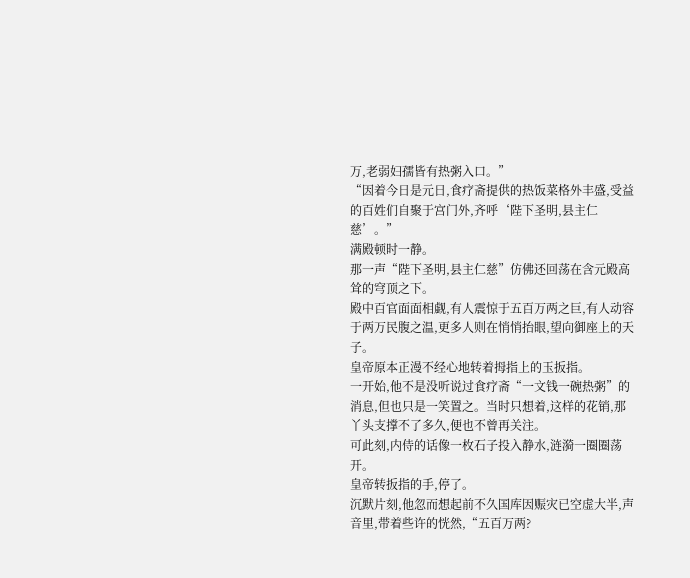万,老弱妇孺皆有热粥入口。”
“因着今日是元日,食疗斋提供的热饭菜格外丰盛,受益的百姓们自聚于宫门外,齐呼‘陛下圣明,县主仁慈’。”
满殿顿时一静。
那一声“陛下圣明,县主仁慈”仿佛还回荡在含元殿高耸的穹顶之下。
殿中百官面面相觑,有人震惊于五百万两之巨,有人动容于两万民腹之温,更多人则在悄悄抬眼,望向御座上的天子。
皇帝原本正漫不经心地转着拇指上的玉扳指。
一开始,他不是没听说过食疗斋“一文钱一碗热粥”的消息,但也只是一笑置之。当时只想着,这样的花销,那丫头支撑不了多久,便也不曾再关注。
可此刻,内侍的话像一枚石子投入静水,涟漪一圈圈荡开。
皇帝转扳指的手,停了。
沉默片刻,他忽而想起前不久国库因赈灾已空虚大半,声音里,带着些许的恍然,“五百万两?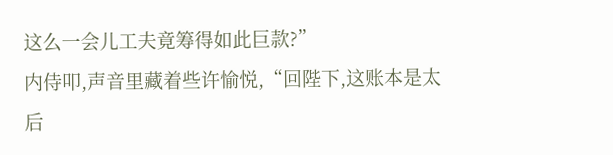这么一会儿工夫竟筹得如此巨款?”
内侍叩,声音里藏着些许愉悦,“回陛下,这账本是太后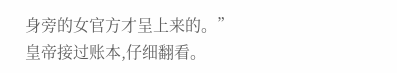身旁的女官方才呈上来的。”
皇帝接过账本,仔细翻看。